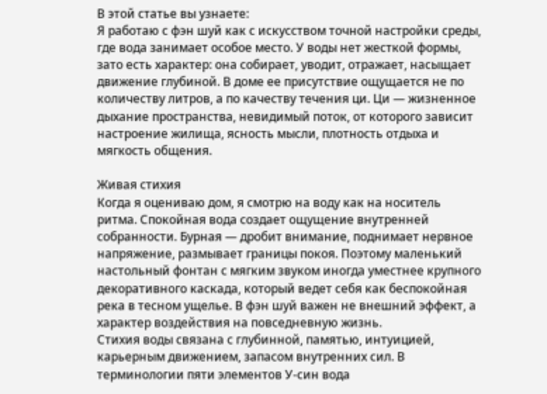В этой статье вы узнаете:
Я работаю с фэн шуй как с искусством точной настройки среды, где вода занимает особое место. У воды нет жесткой формы, зато есть характер: она собирает, уводит, отражает, насыщает движение глубиной. В доме ее присутствие ощущается не по количеству литров, а по качеству течения ци. Ци — жизненное дыхание пространства, невидимый поток, от которого зависит настроение жилища, ясность мысли, плотность отдыха и мягкость общения.

Живая стихия
Когда я оцениваю дом, я смотрю на воду как на носитель ритма. Спокойная вода создает ощущение внутренней собранности. Бурная — дробит внимание, поднимает нервное напряжение, размывает границы покоя. Поэтому маленький настольный фонтан с мягким звуком иногда уместнее крупного декоративного каскада, который ведет себя как беспокойная река в тесном ущелье. В фэн шуй важен не внешний эффект, а характер воздействия на повседневную жизнь.
Стихия воды связана с глубинной, памятью, интуицией, карьерным движением, запасом внутренних сил. В терминологии пяти элементов У-син вода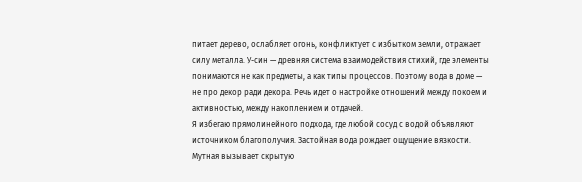питает дерево, ослабляет огонь, конфликтует с избытком земли, отражает силу металла. У-син — древняя система взаимодействия стихий, где элементы понимаются не как предметы, а как типы процессов. Поэтому вода в доме — не про декор ради декора. Речь идет о настройке отношений между покоем и активностью, между накоплением и отдачей.
Я избегаю прямолинейного подхода, где любой сосуд с водой объявляют источником благополучия. Застойная вода рождает ощущение вязкости. Мутная вызывает скрытую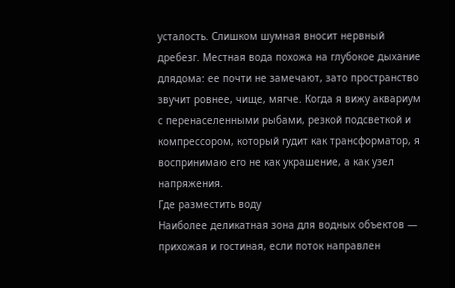усталость. Слишком шумная вносит нервный дребезг. Местная вода похожа на глубокое дыхание длядома: ее почти не замечают, зато пространство звучит ровнее, чище, мягче. Когда я вижу аквариум с перенаселенными рыбами, резкой подсветкой и компрессором, который гудит как трансформатор, я воспринимаю его не как украшение, а как узел напряжения.
Где разместить воду
Наиболее деликатная зона для водных объектов — прихожая и гостиная, если поток направлен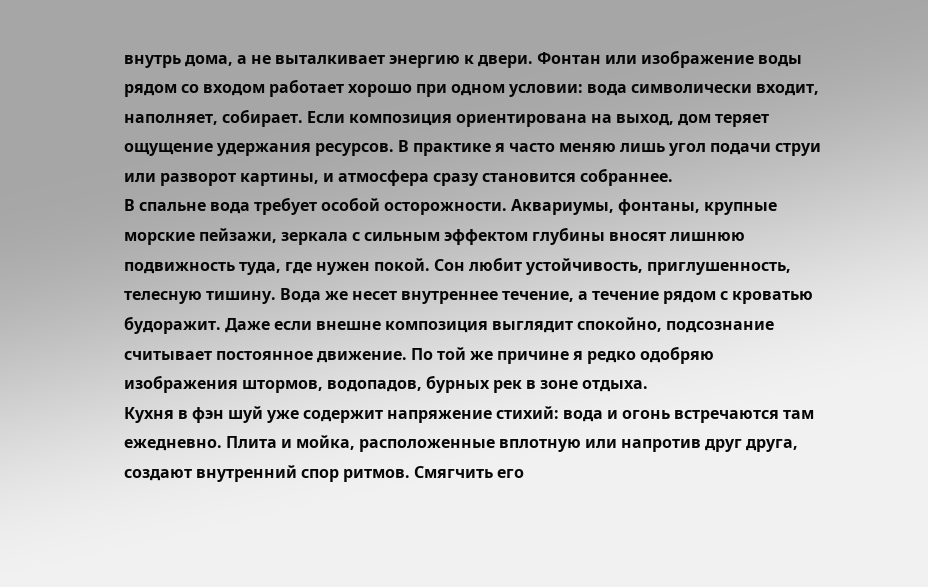внутрь дома, а не выталкивает энергию к двери. Фонтан или изображение воды рядом со входом работает хорошо при одном условии: вода символически входит, наполняет, собирает. Если композиция ориентирована на выход, дом теряет ощущение удержания ресурсов. В практике я часто меняю лишь угол подачи струи или разворот картины, и атмосфера сразу становится собраннее.
В спальне вода требует особой осторожности. Аквариумы, фонтаны, крупные морские пейзажи, зеркала с сильным эффектом глубины вносят лишнюю подвижность туда, где нужен покой. Сон любит устойчивость, приглушенность, телесную тишину. Вода же несет внутреннее течение, а течение рядом с кроватью будоражит. Даже если внешне композиция выглядит спокойно, подсознание считывает постоянное движение. По той же причине я редко одобряю изображения штормов, водопадов, бурных рек в зоне отдыха.
Кухня в фэн шуй уже содержит напряжение стихий: вода и огонь встречаются там ежедневно. Плита и мойка, расположенные вплотную или напротив друг друга, создают внутренний спор ритмов. Смягчить его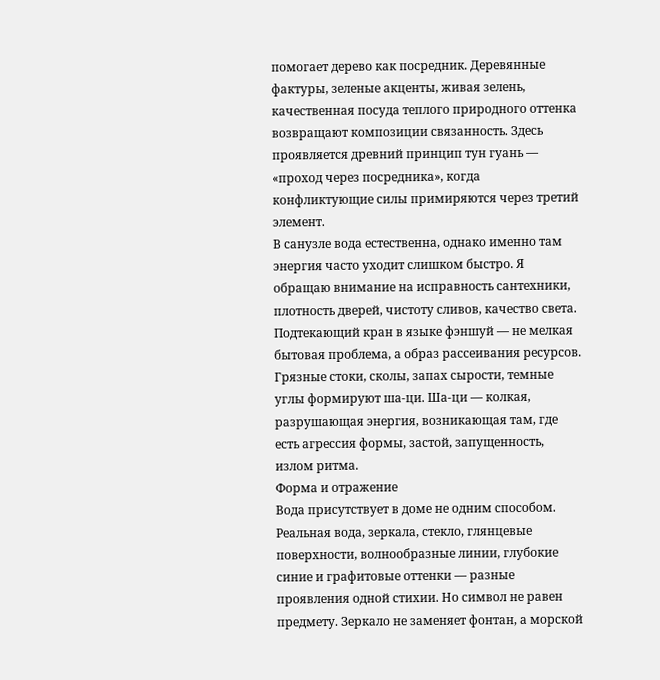помогает дерево как посредник. Деревянные фактуры, зеленые акценты, живая зелень, качественная посуда теплого природного оттенка возвращают композиции связанность. Здесь проявляется древний принцип тун гуань — «проход через посредника», когда конфликтующие силы примиряются через третий элемент.
В санузле вода естественна, однако именно там энергия часто уходит слишком быстро. Я обращаю внимание на исправность сантехники, плотность дверей, чистоту сливов, качество света. Подтекающий кран в языке фэншуй — не мелкая бытовая проблема, а образ рассеивания ресурсов. Грязные стоки, сколы, запах сырости, темные углы формируют ша-ци. Ша-ци — колкая, разрушающая энергия, возникающая там, где есть агрессия формы, застой, запущенность, излом ритма.
Форма и отражение
Вода присутствует в доме не одним способом. Реальная вода, зеркала, стекло, глянцевые поверхности, волнообразные линии, глубокие синие и графитовые оттенки — разные проявления одной стихии. Но символ не равен предмету. Зеркало не заменяет фонтан, а морской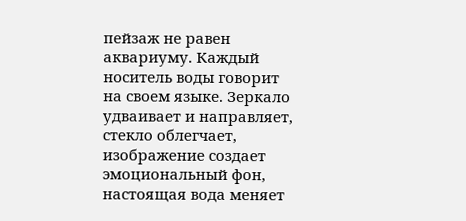пейзаж не равен аквариуму. Каждый носитель воды говорит на своем языке. Зеркало удваивает и направляет, стекло облегчает, изображение создает эмоциональный фон, настоящая вода меняет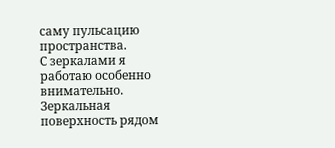саму пульсацию пространства.
С зеркалами я работаю особенно внимательно. Зеркальная поверхность рядом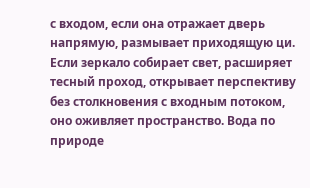с входом, если она отражает дверь напрямую, размывает приходящую ци. Если зеркало собирает свет, расширяет тесный проход, открывает перспективу без столкновения с входным потоком, оно оживляет пространство. Вода по природе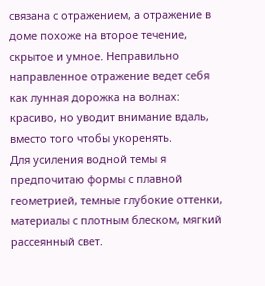связана с отражением, а отражение в доме похоже на второе течение, скрытое и умное. Неправильно направленное отражение ведет себя как лунная дорожка на волнах: красиво, но уводит внимание вдаль, вместо того чтобы укоренять.
Для усиления водной темы я предпочитаю формы с плавной геометрией, темные глубокие оттенки, материалы с плотным блеском, мягкий рассеянный свет.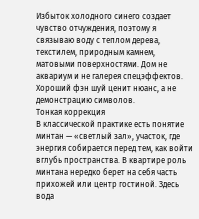Избыток холодного синего создает чувство отчуждения, поэтому я связываю воду с теплом дерева, текстилем, природным камнем, матовыми поверхностями. Дом не аквариум и не галерея спецэффектов. Хороший фэн шуй ценит нюанс, а не демонстрацию символов.
Тонкая коррекция
В классической практике есть понятие минтан — «светлый зал», участок, где энергия собирается перед тем, как войти вглубь пространства. В квартире роль минтана нередко берет на себя часть прихожей или центр гостиной. Здесь вода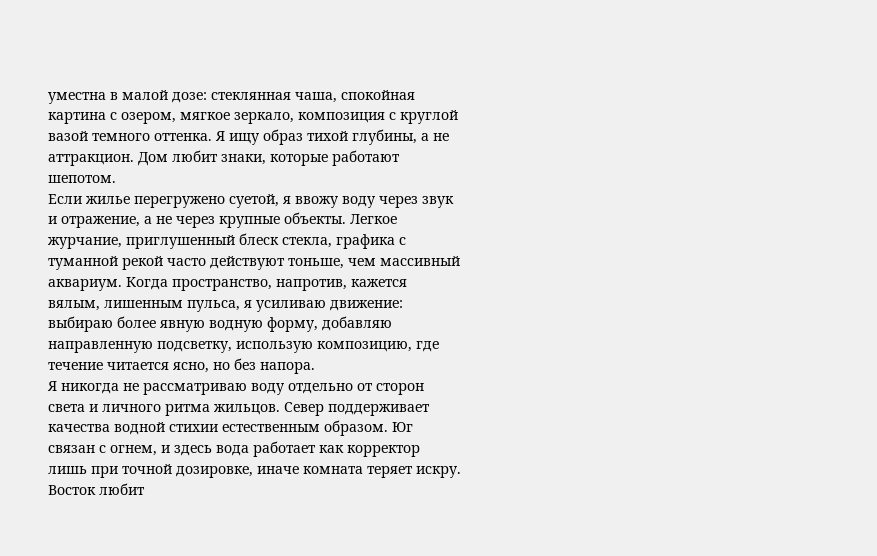уместна в малой дозе: стеклянная чаша, спокойная картина с озером, мягкое зеркало, композиция с круглой вазой темного оттенка. Я ищу образ тихой глубины, а не аттракцион. Дом любит знаки, которые работают шепотом.
Если жилье перегружено суетой, я ввожу воду через звук и отражение, а не через крупные объекты. Легкое журчание, приглушенный блеск стекла, графика с туманной рекой часто действуют тоньше, чем массивный аквариум. Когда пространство, напротив, кажется вялым, лишенным пульса, я усиливаю движение: выбираю более явную водную форму, добавляю направленную подсветку, использую композицию, где течение читается ясно, но без напора.
Я никогда не рассматриваю воду отдельно от сторон света и личного ритма жильцов. Север поддерживает качества водной стихии естественным образом. Юг связан с огнем, и здесь вода работает как корректор лишь при точной дозировке, иначе комната теряет искру. Восток любит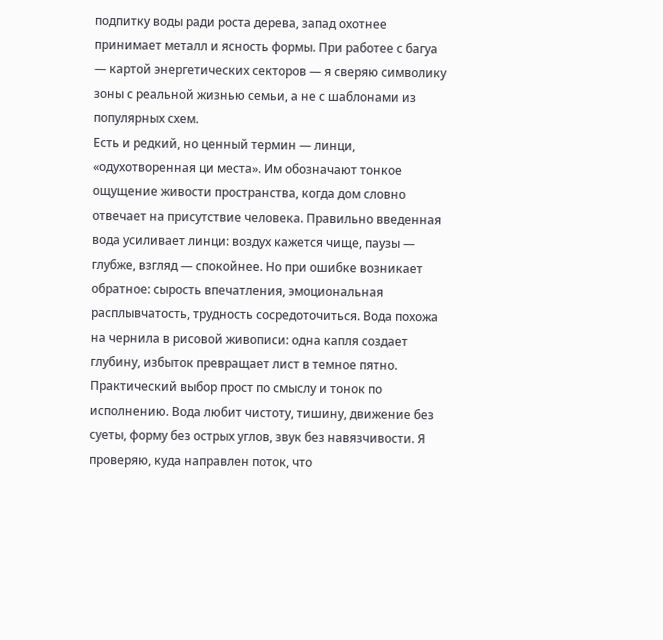подпитку воды ради роста дерева, запад охотнее принимает металл и ясность формы. При работее с багуа — картой энергетических секторов — я сверяю символику зоны с реальной жизнью семьи, а не с шаблонами из популярных схем.
Есть и редкий, но ценный термин — линци, «одухотворенная ци места». Им обозначают тонкое ощущение живости пространства, когда дом словно отвечает на присутствие человека. Правильно введенная вода усиливает линци: воздух кажется чище, паузы — глубже, взгляд — спокойнее. Но при ошибке возникает обратное: сырость впечатления, эмоциональная расплывчатость, трудность сосредоточиться. Вода похожа на чернила в рисовой живописи: одна капля создает глубину, избыток превращает лист в темное пятно.
Практический выбор прост по смыслу и тонок по исполнению. Вода любит чистоту, тишину, движение без суеты, форму без острых углов, звук без навязчивости. Я проверяю, куда направлен поток, что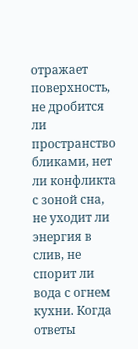отражает поверхность, не дробится ли пространство бликами, нет ли конфликта с зоной сна, не уходит ли энергия в слив, не спорит ли вода с огнем кухни. Когда ответы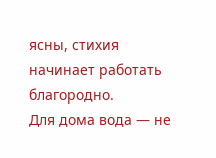ясны, стихия начинает работать благородно.
Для дома вода — не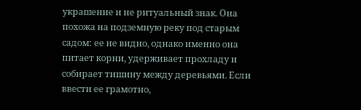украшение и не ритуальный знак. Она похожа на подземную реку под старым садом: ее не видно, однако именно она питает корни, удерживает прохладу и собирает тишину между деревьями. Если ввести ее грамотно,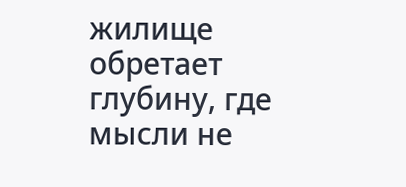жилище обретает глубину, где мысли не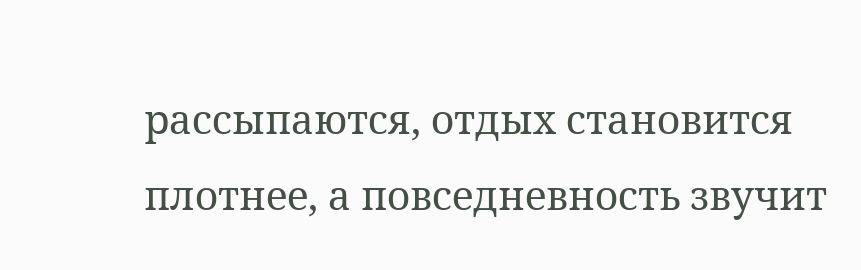рассыпаются, отдых становится плотнее, а повседневность звучит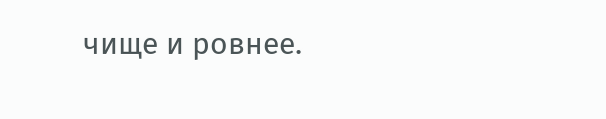чище и ровнее.